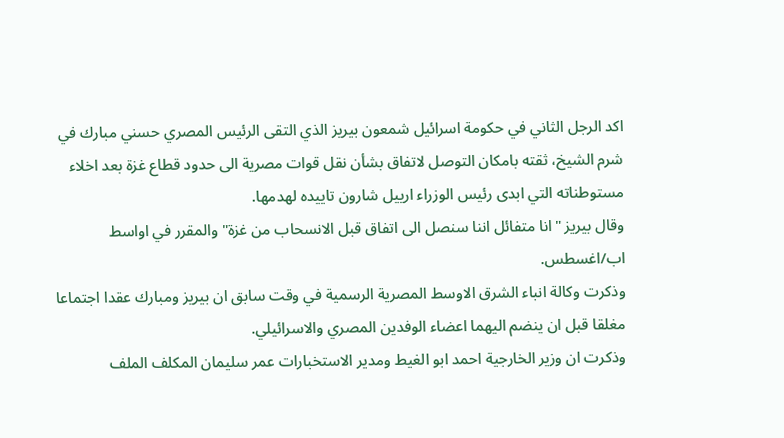اكد الرجل الثاني في حكومة اسرائيل شمعون بيريز الذي التقى الرئيس المصري حسني مبارك في شرم الشيخ، ثقته بامكان التوصل لاتفاق بشأن نقل قوات مصرية الى حدود قطاع غزة بعد اخلاء مستوطناته التي ابدى رئيس الوزراء ارييل شارون تاييده لهدمها.
وقال بيريز "انا متفائل اننا سنصل الى اتفاق قبل الانسحاب من غزة" والمقرر في اواسط اب/اغسطس.
وذكرت وكالة انباء الشرق الاوسط المصرية الرسمية في وقت سابق ان بيريز ومبارك عقدا اجتماعا مغلقا قبل ان ينضم اليهما اعضاء الوفدين المصري والاسرائيلي.
وذكرت ان وزير الخارجية احمد ابو الغيط ومدير الاستخبارات عمر سليمان المكلف الملف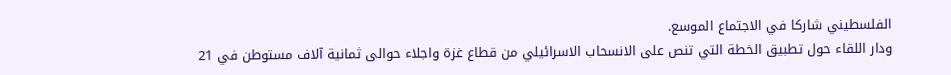الفلسطيني شاركا في الاجتماع الموسع.
ودار اللقاء حول تطبيق الخطة التي تنص على الانسحاب الاسرائيلي من قطاع غزة واجلاء حوالى ثمانية آلاف مستوطن في 21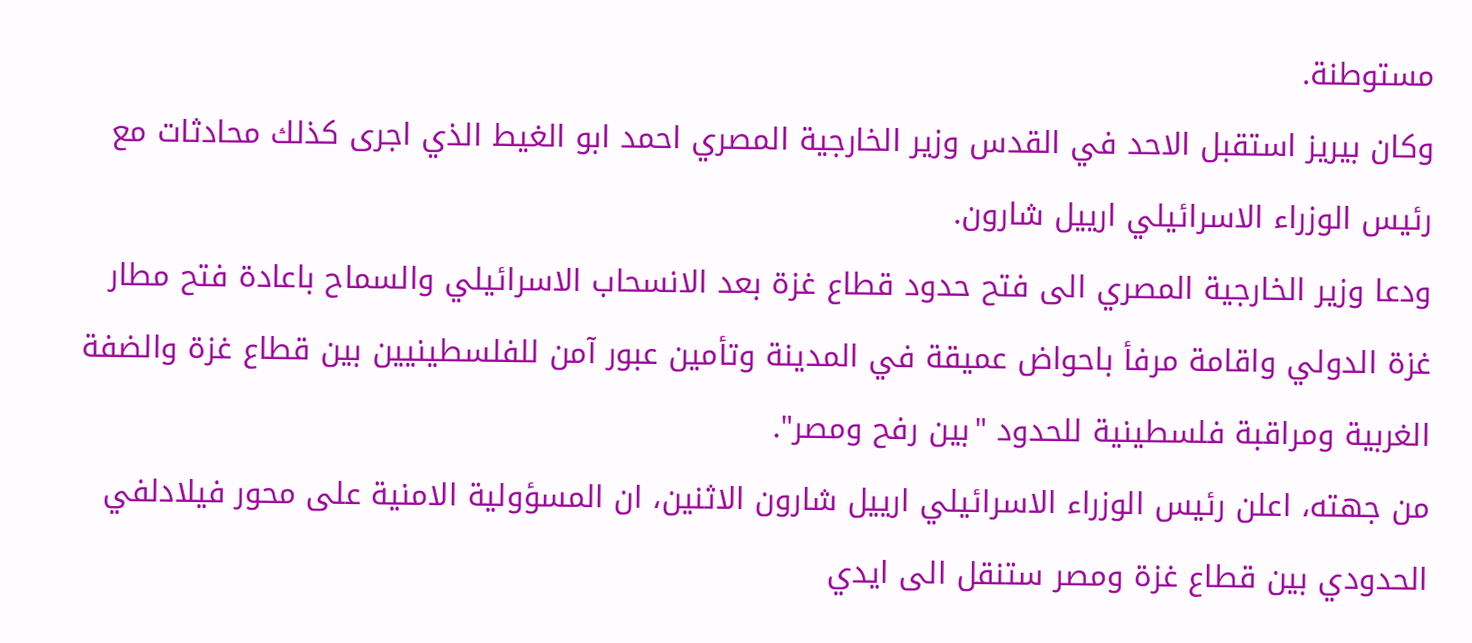مستوطنة.
وكان بيريز استقبل الاحد في القدس وزير الخارجية المصري احمد ابو الغيط الذي اجرى كذلك محادثات مع رئيس الوزراء الاسرائيلي ارييل شارون.
ودعا وزير الخارجية المصري الى فتح حدود قطاع غزة بعد الانسحاب الاسرائيلي والسماح باعادة فتح مطار غزة الدولي واقامة مرفأ باحواض عميقة في المدينة وتأمين عبور آمن للفلسطينيين بين قطاع غزة والضفة الغربية ومراقبة فلسطينية للحدود "بين رفح ومصر".
من جهته، اعلن رئيس الوزراء الاسرائيلي ارييل شارون الاثنين، ان المسؤولية الامنية على محور فيلادلفي الحدودي بين قطاع غزة ومصر ستنقل الى ايدي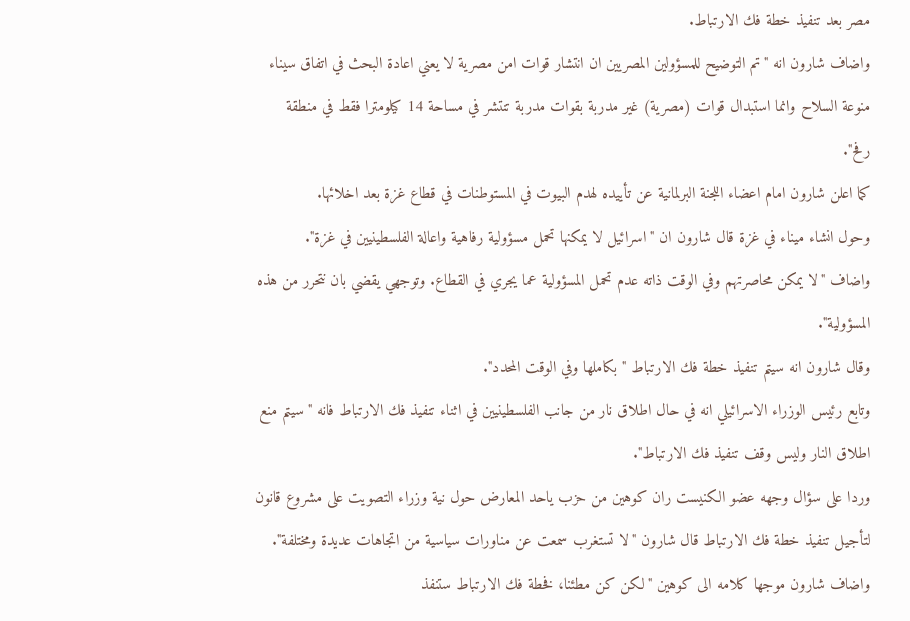مصر بعد تنفيذ خطة فك الارتباط.
واضاف شارون انه "تم التوضيح للمسؤولين المصريين ان انتشار قوات امن مصرية لا يعني اعادة البحث في اتفاق سيناء منوعة السلاح وانما استبدال قوات (مصرية) غير مدربة بقوات مدربة تنتشر في مساحة 14 كيلومترا فقط في منطقة رفح".
كما اعلن شارون امام اعضاء اللجنة البرلمانية عن تأييده لهدم البيوت في المستوطنات في قطاع غزة بعد اخلائها.
وحول انشاء ميناء في غزة قال شارون ان "اسرائيل لا يمكنها تحمل مسؤولية رفاهية واعالة الفلسطينيين في غزة".
واضاف "لا يمكن محاصرتهم وفي الوقت ذاته عدم تحمل المسؤولية عما يجري في القطاع. وتوجهي يقضي بان نتحرر من هذه المسؤولية".
وقال شارون انه سيتم تنفيذ خطة فك الارتباط "بكاملها وفي الوقت المحدد".
وتابع رئيس الوزراء الاسرائيلي انه في حال اطلاق نار من جانب الفلسطينيين في اثناء تنفيذ فك الارتباط فانه "سيتم منع اطلاق النار وليس وقف تنفيذ فك الارتباط".
وردا على سؤال وجهه عضو الكنيست ران كوهين من حزب ياحد المعارض حول نية وزراء التصويت على مشروع قانون لتأجيل تنفيذ خطة فك الارتباط قال شارون "لا تستغرب سمعت عن مناورات سياسية من اتجاهات عديدة ومختلفة".
واضاف شارون موجها كلامه الى كوهين "لكن كن مطئنا، فخطة فك الارتباط ستنفذ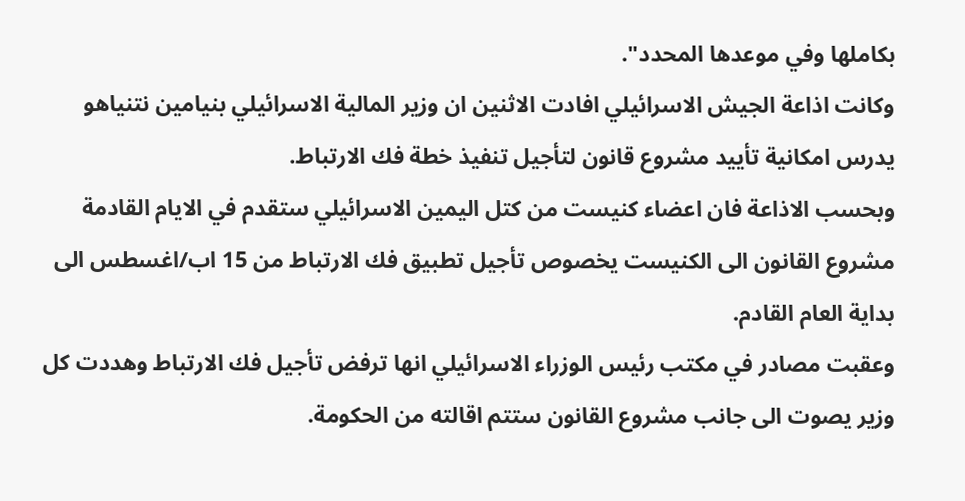بكاملها وفي موعدها المحدد".
وكانت اذاعة الجيش الاسرائيلي افادت الاثنين ان وزير المالية الاسرائيلي بنيامين نتنياهو يدرس امكانية تأييد مشروع قانون لتأجيل تنفيذ خطة فك الارتباط.
وبحسب الاذاعة فان اعضاء كنيست من كتل اليمين الاسرائيلي ستقدم في الايام القادمة مشروع القانون الى الكنيست يخصوص تأجيل تطبيق فك الارتباط من 15 اب/اغسطس الى بداية العام القادم.
وعقبت مصادر في مكتب رئيس الوزراء الاسرائيلي انها ترفض تأجيل فك الارتباط وهددت كل وزير يصوت الى جانب مشروع القانون ستتم اقالته من الحكومة.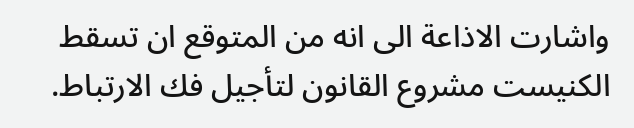واشارت الاذاعة الى انه من المتوقع ان تسقط الكنيست مشروع القانون لتأجيل فك الارتباط.